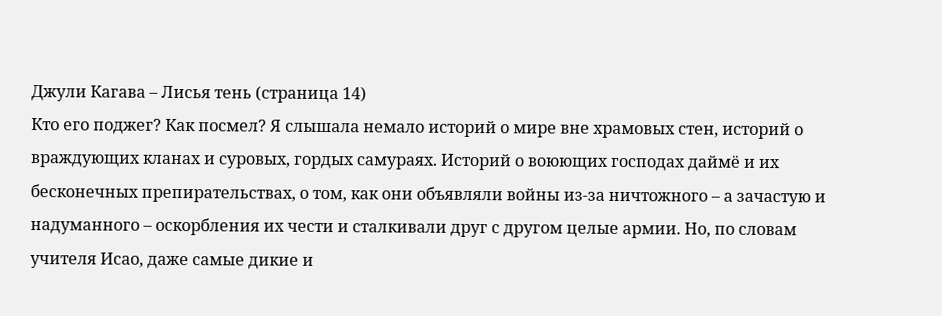Джули Кагава – Лисья тень (страница 14)
Кто его поджег? Как посмел? Я слышала немало историй о мире вне храмовых стен, историй о враждующих кланах и суровых, гордых самураях. Историй о воюющих господах даймё и их бесконечных препирательствах, о том, как они объявляли войны из-за ничтожного – а зачастую и надуманного – оскорбления их чести и сталкивали друг с другом целые армии. Но, по словам учителя Исао, даже самые дикие и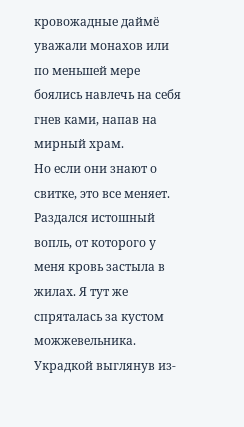кровожадные даймё уважали монахов или по меньшей мере боялись навлечь на себя гнев ками, напав на мирный храм.
Но если они знают о свитке, это все меняет.
Раздался истошный вопль, от которого у меня кровь застыла в жилах. Я тут же спряталась за кустом можжевельника. Украдкой выглянув из-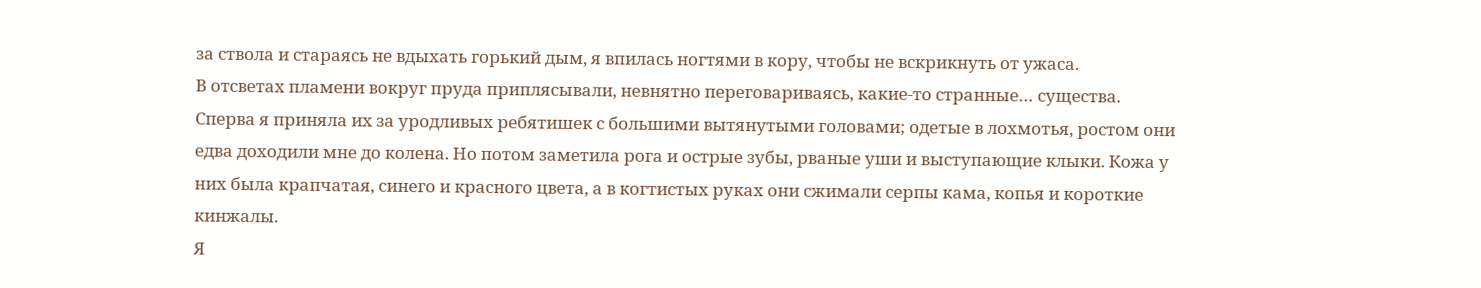за ствола и стараясь не вдыхать горький дым, я впилась ногтями в кору, чтобы не вскрикнуть от ужаса.
В отсветах пламени вокруг пруда приплясывали, невнятно переговариваясь, какие-то странные… существа. Сперва я приняла их за уродливых ребятишек с большими вытянутыми головами; одетые в лохмотья, ростом они едва доходили мне до колена. Но потом заметила рога и острые зубы, рваные уши и выступающие клыки. Кожа у них была крапчатая, синего и красного цвета, а в когтистых руках они сжимали серпы кама, копья и короткие кинжалы.
Я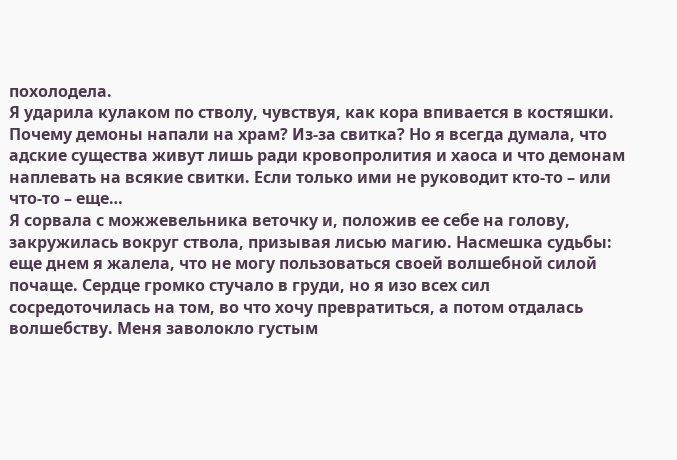похолодела.
Я ударила кулаком по стволу, чувствуя, как кора впивается в костяшки. Почему демоны напали на храм? Из-за свитка? Но я всегда думала, что адские существа живут лишь ради кровопролития и хаоса и что демонам наплевать на всякие свитки. Если только ими не руководит кто-то – или что-то – еще…
Я сорвала с можжевельника веточку и, положив ее себе на голову, закружилась вокруг ствола, призывая лисью магию. Насмешка судьбы: еще днем я жалела, что не могу пользоваться своей волшебной силой почаще. Сердце громко стучало в груди, но я изо всех сил сосредоточилась на том, во что хочу превратиться, а потом отдалась волшебству. Меня заволокло густым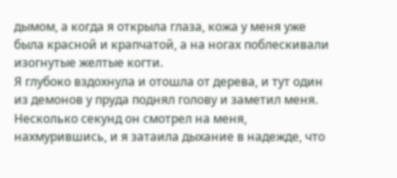дымом, а когда я открыла глаза, кожа у меня уже была красной и крапчатой, а на ногах поблескивали изогнутые желтые когти.
Я глубоко вздохнула и отошла от дерева, и тут один из демонов у пруда поднял голову и заметил меня.
Несколько секунд он смотрел на меня, нахмурившись, и я затаила дыхание в надежде, что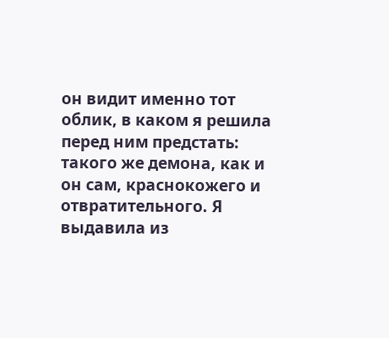он видит именно тот облик, в каком я решила перед ним предстать: такого же демона, как и он сам, краснокожего и отвратительного. Я выдавила из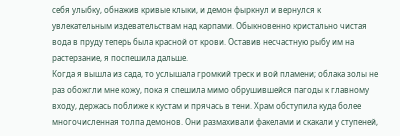себя улыбку, обнажив кривые клыки, и демон фыркнул и вернулся к увлекательным издевательствам над карпами. Обыкновенно кристально чистая вода в пруду теперь была красной от крови. Оставив несчастную рыбу им на растерзание, я поспешила дальше.
Когда я вышла из сада, то услышала громкий треск и вой пламени; облака золы не раз обожгли мне кожу, пока я спешила мимо обрушившейся пагоды к главному входу, держась поближе к кустам и прячась в тени. Храм обступила куда более многочисленная толпа демонов. Они размахивали факелами и скакали у ступеней,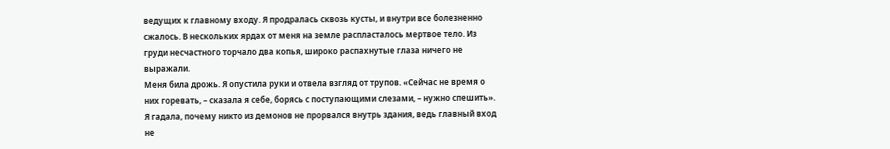ведущих к главному входу. Я продралась сквозь кусты, и внутри все болезненно сжалось. В нескольких ярдах от меня на земле распласталось мертвое тело. Из груди несчастного торчало два копья, широко распахнутые глаза ничего не выражали.
Меня била дрожь. Я опустила руки и отвела взгляд от трупов. «Сейчас не время о них горевать, – сказала я себе, борясь с поступающими слезами, – нужно спешить». Я гадала, почему никто из демонов не прорвался внутрь здания, ведь главный вход не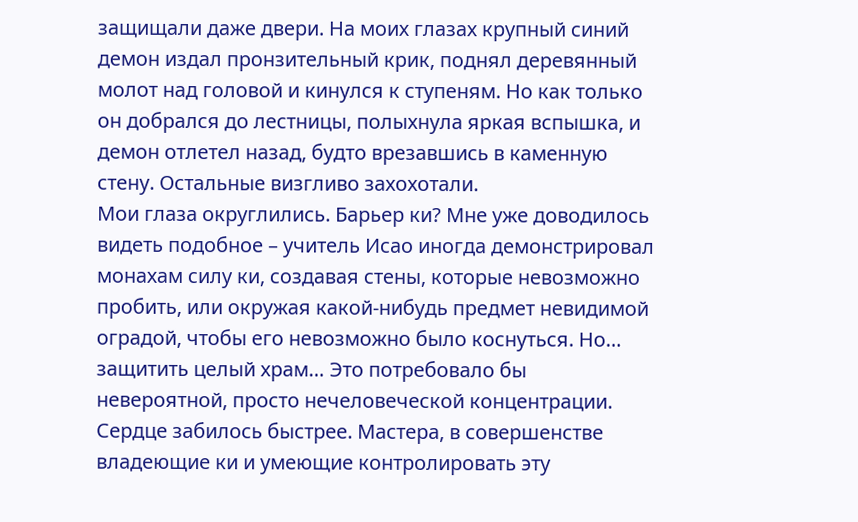защищали даже двери. На моих глазах крупный синий демон издал пронзительный крик, поднял деревянный молот над головой и кинулся к ступеням. Но как только он добрался до лестницы, полыхнула яркая вспышка, и демон отлетел назад, будто врезавшись в каменную стену. Остальные визгливо захохотали.
Мои глаза округлились. Барьер ки? Мне уже доводилось видеть подобное – учитель Исао иногда демонстрировал монахам силу ки, создавая стены, которые невозможно пробить, или окружая какой-нибудь предмет невидимой оградой, чтобы его невозможно было коснуться. Но… защитить целый храм… Это потребовало бы невероятной, просто нечеловеческой концентрации.
Сердце забилось быстрее. Мастера, в совершенстве владеющие ки и умеющие контролировать эту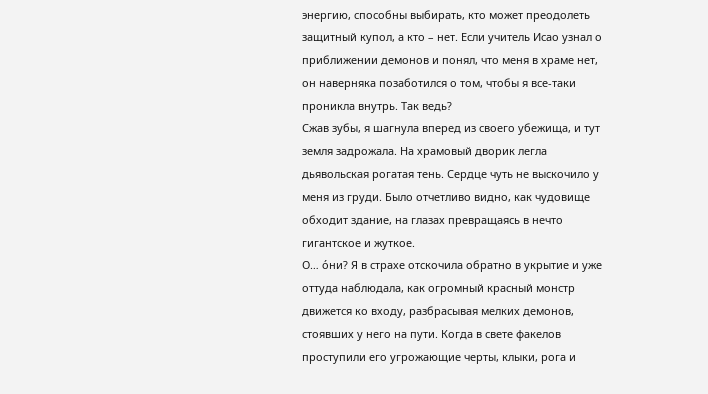энергию, способны выбирать, кто может преодолеть защитный купол, а кто – нет. Если учитель Исао узнал о приближении демонов и понял, что меня в храме нет, он наверняка позаботился о том, чтобы я все-таки проникла внутрь. Так ведь?
Сжав зубы, я шагнула вперед из своего убежища, и тут земля задрожала. На храмовый дворик легла дьявольская рогатая тень. Сердце чуть не выскочило у меня из груди. Было отчетливо видно, как чудовище обходит здание, на глазах превращаясь в нечто гигантское и жуткое.
О… о́ни? Я в страхе отскочила обратно в укрытие и уже оттуда наблюдала, как огромный красный монстр движется ко входу, разбрасывая мелких демонов, стоявших у него на пути. Когда в свете факелов проступили его угрожающие черты, клыки, рога и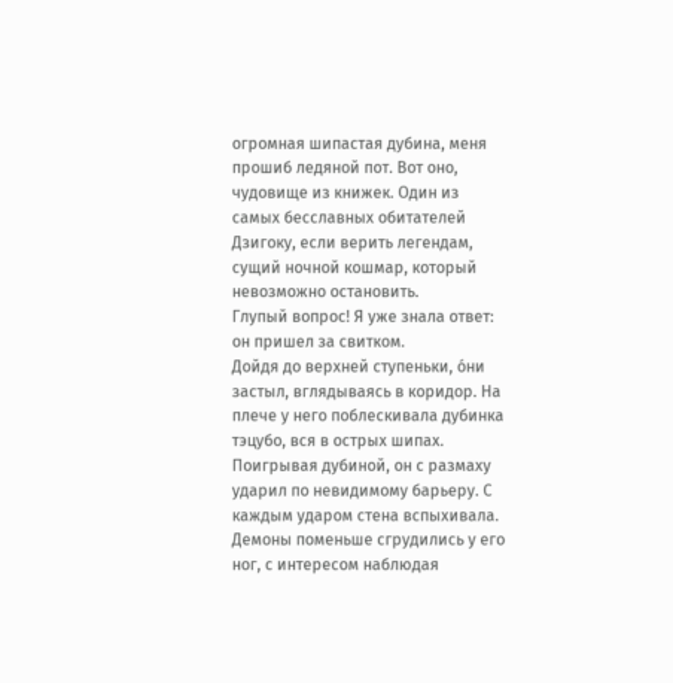огромная шипастая дубина, меня прошиб ледяной пот. Вот оно, чудовище из книжек. Один из самых бесславных обитателей Дзигоку, если верить легендам, сущий ночной кошмар, который невозможно остановить.
Глупый вопрос! Я уже знала ответ: он пришел за свитком.
Дойдя до верхней ступеньки, о́ни застыл, вглядываясь в коридор. На плече у него поблескивала дубинка тэцубо, вся в острых шипах. Поигрывая дубиной, он с размаху ударил по невидимому барьеру. С каждым ударом стена вспыхивала. Демоны поменьше сгрудились у его ног, с интересом наблюдая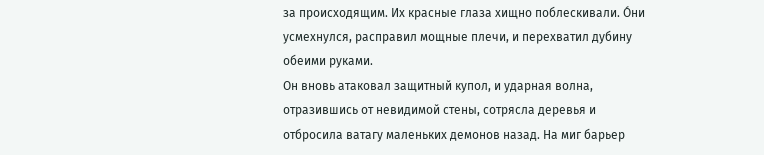за происходящим. Их красные глаза хищно поблескивали. О́ни усмехнулся, расправил мощные плечи, и перехватил дубину обеими руками.
Он вновь атаковал защитный купол, и ударная волна, отразившись от невидимой стены, сотрясла деревья и отбросила ватагу маленьких демонов назад. На миг барьер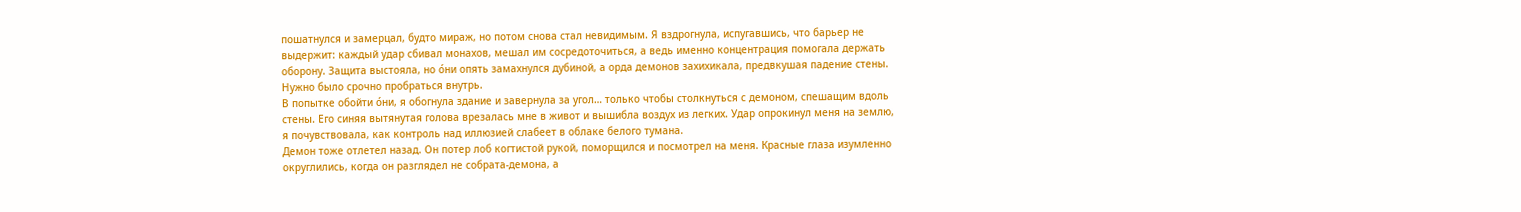пошатнулся и замерцал, будто мираж, но потом снова стал невидимым. Я вздрогнула, испугавшись, что барьер не выдержит: каждый удар сбивал монахов, мешал им сосредоточиться, а ведь именно концентрация помогала держать оборону. Защита выстояла, но о́ни опять замахнулся дубиной, а орда демонов захихикала, предвкушая падение стены.
Нужно было срочно пробраться внутрь.
В попытке обойти о́ни, я обогнула здание и завернула за угол… только чтобы столкнуться с демоном, спешащим вдоль стены. Его синяя вытянутая голова врезалась мне в живот и вышибла воздух из легких. Удар опрокинул меня на землю, я почувствовала, как контроль над иллюзией слабеет в облаке белого тумана.
Демон тоже отлетел назад. Он потер лоб когтистой рукой, поморщился и посмотрел на меня. Красные глаза изумленно округлились, когда он разглядел не собрата-демона, а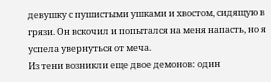девушку с пушистыми ушками и хвостом, сидящую в грязи. Он вскочил и попытался на меня напасть, но я успела увернуться от меча.
Из тени возникли еще двое демонов: один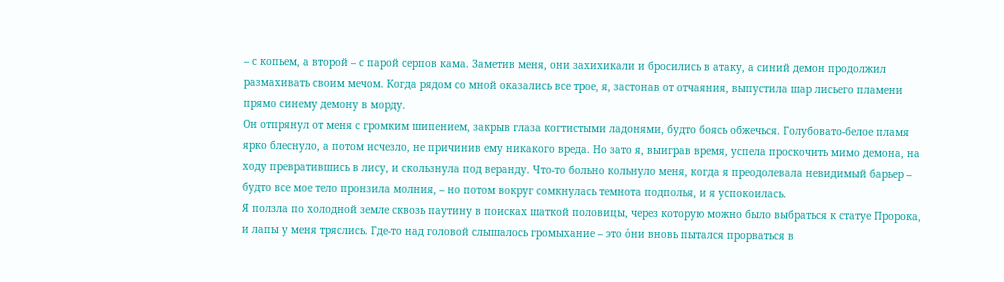– с копьем, а второй – с парой серпов кама. Заметив меня, они захихикали и бросились в атаку, а синий демон продолжил размахивать своим мечом. Когда рядом со мной оказались все трое, я, застонав от отчаяния, выпустила шар лисьего пламени прямо синему демону в морду.
Он отпрянул от меня с громким шипением, закрыв глаза когтистыми ладонями, будто боясь обжечься. Голубовато-белое пламя ярко блеснуло, а потом исчезло, не причинив ему никакого вреда. Но зато я, выиграв время, успела проскочить мимо демона, на ходу превратившись в лису, и скользнула под веранду. Что-то больно кольнуло меня, когда я преодолевала невидимый барьер – будто все мое тело пронзила молния, – но потом вокруг сомкнулась темнота подполья, и я успокоилась.
Я ползла по холодной земле сквозь паутину в поисках шаткой половицы, через которую можно было выбраться к статуе Пророка, и лапы у меня тряслись. Где-то над головой слышалось громыхание – это о́ни вновь пытался прорваться в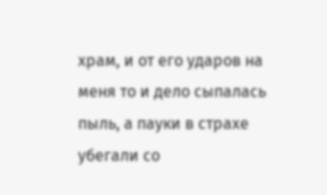храм, и от его ударов на меня то и дело сыпалась пыль, а пауки в страхе убегали со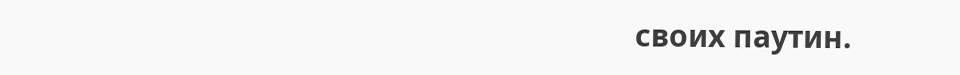своих паутин.